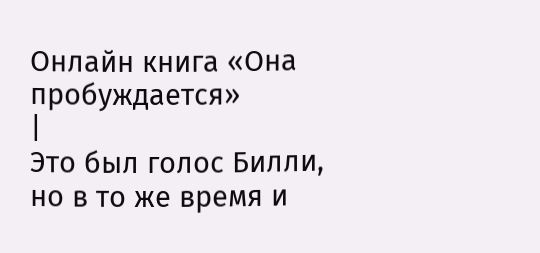Онлайн книга «Она пробуждается»
|
Это был голос Билли, но в то же время и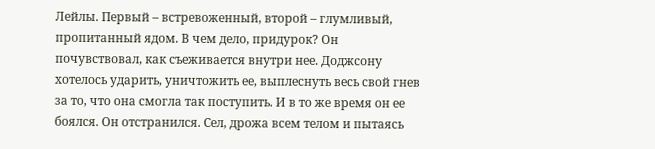Лейлы. Первый – встревоженный, второй – глумливый, пропитанный ядом. В чем дело, придурок? Он почувствовал, как съеживается внутри нее. Доджсону хотелось ударить, уничтожить ее, выплеснуть весь свой гнев за то, что она смогла так поступить. И в то же время он ее боялся. Он отстранился. Сел, дрожа всем телом и пытаясь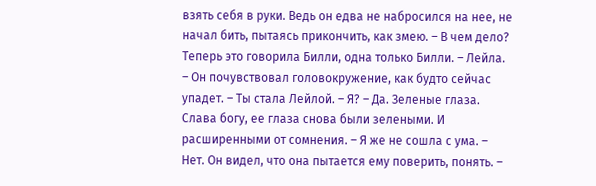взять себя в руки. Ведь он едва не набросился на нее, не начал бить, пытаясь прикончить, как змею. – В чем дело? Теперь это говорила Билли, одна только Билли. – Лейла. – Он почувствовал головокружение, как будто сейчас упадет. – Ты стала Лейлой. – Я? – Да. Зеленые глаза. Слава богу, ее глаза снова были зелеными. И расширенными от сомнения. – Я же не сошла с ума. – Нет. Он видел, что она пытается ему поверить, понять. –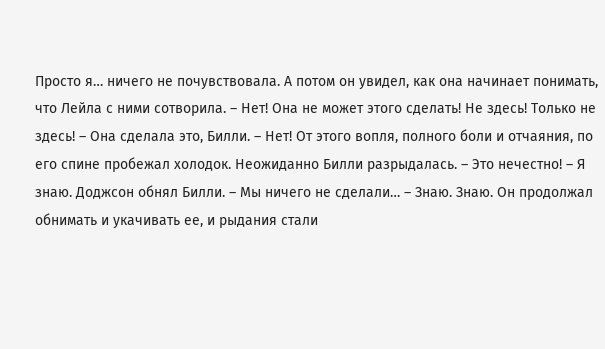Просто я… ничего не почувствовала. А потом он увидел, как она начинает понимать, что Лейла с ними сотворила. – Нет! Она не может этого сделать! Не здесь! Только не здесь! – Она сделала это, Билли. – Нет! От этого вопля, полного боли и отчаяния, по его спине пробежал холодок. Неожиданно Билли разрыдалась. – Это нечестно! – Я знаю. Доджсон обнял Билли. – Мы ничего не сделали… – Знаю. Знаю. Он продолжал обнимать и укачивать ее, и рыдания стали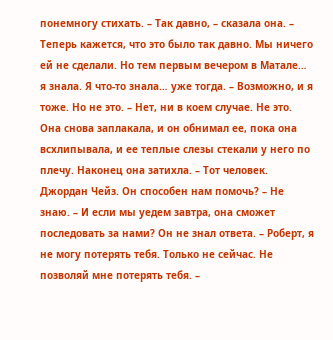понемногу стихать. – Так давно, – сказала она. – Теперь кажется, что это было так давно. Мы ничего ей не сделали. Но тем первым вечером в Матале… я знала. Я что-то знала… уже тогда. – Возможно, и я тоже. Но не это. – Нет, ни в коем случае. Не это. Она снова заплакала, и он обнимал ее, пока она всхлипывала, и ее теплые слезы стекали у него по плечу. Наконец она затихла. – Тот человек. Джордан Чейз. Он способен нам помочь? – Не знаю. – И если мы уедем завтра, она сможет последовать за нами? Он не знал ответа. – Роберт, я не могу потерять тебя. Только не сейчас. Не позволяй мне потерять тебя. –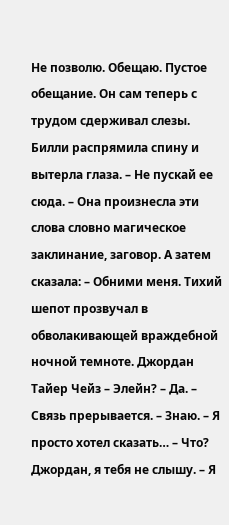Не позволю. Обещаю. Пустое обещание. Он сам теперь с трудом сдерживал слезы. Билли распрямила спину и вытерла глаза. – Не пускай ее сюда. – Она произнесла эти слова словно магическое заклинание, заговор. А затем сказала: – Обними меня. Тихий шепот прозвучал в обволакивающей враждебной ночной темноте. Джордан Тайер Чейз – Элейн? – Да. – Связь прерывается. – Знаю. – Я просто хотел сказать… – Что? Джордан, я тебя не слышу. – Я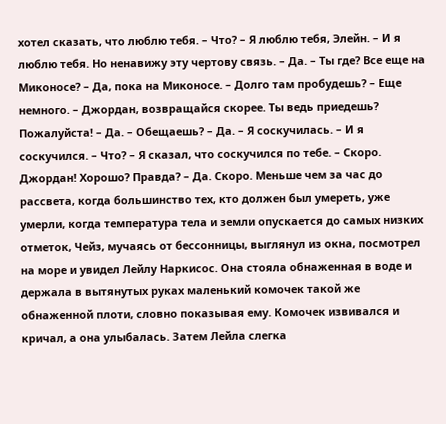хотел сказать, что люблю тебя. – Что? – Я люблю тебя, Элейн. – И я люблю тебя. Но ненавижу эту чертову связь. – Да. – Ты где? Все еще на Миконосе? – Да, пока на Миконосе. – Долго там пробудешь? – Еще немного. – Джордан, возвращайся скорее. Ты ведь приедешь? Пожалуйста! – Да. – Обещаешь? – Да. – Я соскучилась. – И я соскучился. – Что? – Я сказал, что соскучился по тебе. – Скоро. Джордан! Хорошо? Правда? – Да. Скоро. Меньше чем за час до рассвета, когда большинство тех, кто должен был умереть, уже умерли, когда температура тела и земли опускается до самых низких отметок, Чейз, мучаясь от бессонницы, выглянул из окна, посмотрел на море и увидел Лейлу Наркисос. Она стояла обнаженная в воде и держала в вытянутых руках маленький комочек такой же обнаженной плоти, словно показывая ему. Комочек извивался и кричал, а она улыбалась. Затем Лейла слегка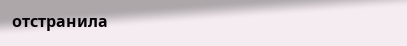отстранила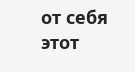от себя этот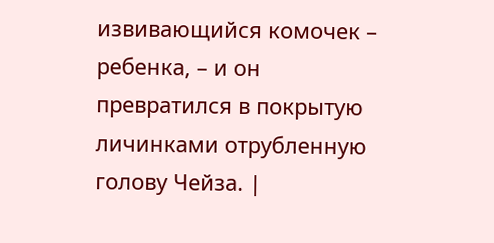извивающийся комочек – ребенка, – и он превратился в покрытую личинками отрубленную голову Чейза. |